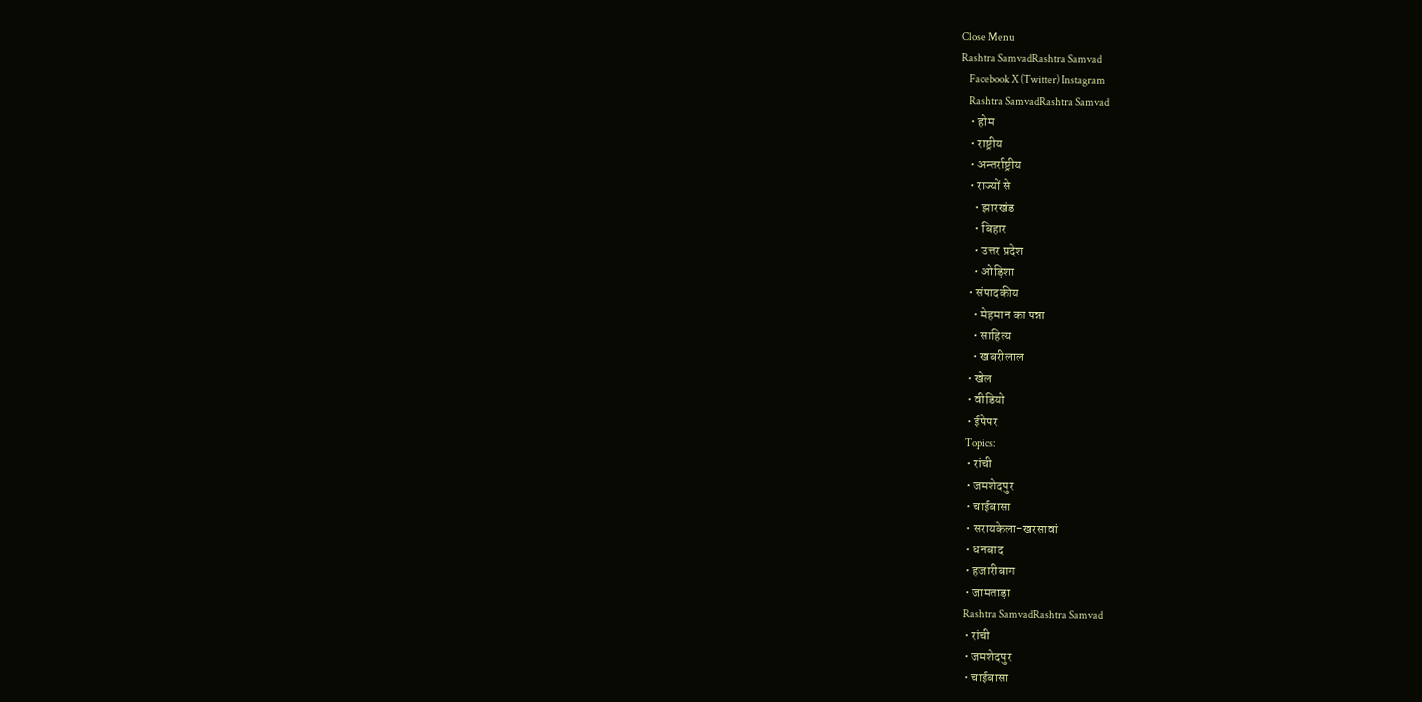Close Menu
Rashtra SamvadRashtra Samvad
    Facebook X (Twitter) Instagram
    Rashtra SamvadRashtra Samvad
    • होम
    • राष्ट्रीय
    • अन्तर्राष्ट्रीय
    • राज्यों से
      • झारखंड
      • बिहार
      • उत्तर प्रदेश
      • ओड़िशा
    • संपादकीय
      • मेहमान का पन्ना
      • साहित्य
      • खबरीलाल
    • खेल
    • वीडियो
    • ईपेपर
    Topics:
    • रांची
    • जमशेदपुर
    • चाईबासा
    • सरायकेला-खरसावां
    • धनबाद
    • हजारीबाग
    • जामताड़ा
    Rashtra SamvadRashtra Samvad
    • रांची
    • जमशेदपुर
    • चाईबासा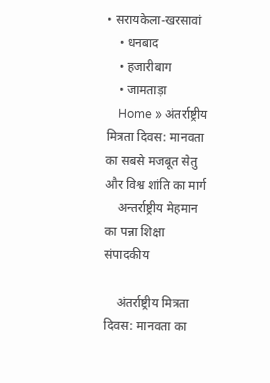• सरायकेला-खरसावां
    • धनबाद
    • हजारीबाग
    • जामताड़ा
    Home » अंतर्राष्ट्रीय मित्रता दिवस: मानवता का सबसे मजबूत सेतु और विश्व शांति का मार्ग
    अन्तर्राष्ट्रीय मेहमान का पन्ना शिक्षा संपादकीय

    अंतर्राष्ट्रीय मित्रता दिवस: मानवता का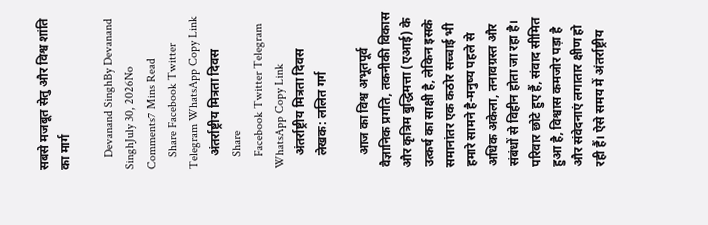सबसे मजबूत सेतु और विश्व शांति का मार्ग

    Devanand SinghBy Devanand SinghJuly 30, 2026No Comments7 Mins Read
    Share Facebook Twitter Telegram WhatsApp Copy Link
    अंतर्राष्ट्रीय मित्रता दिवस
    Share
    Facebook Twitter Telegram WhatsApp Copy Link
    अंतर्राष्ट्रीय मित्रता दिवस
    लेखक: ललित गर्ग

    आज का विश्व अभूतपूर्व वैज्ञानिक प्रगति, तकनीकी विकास और कृत्रिम बुद्धिमत्ता (एआई) के उत्कर्ष का साक्षी है, लेकिन इसके समानांतर एक कठोर सच्चाई भी हमारे सामने है-मनुष्य पहले से अधिक अकेला, तनावग्रस्त और संबंधों से विहीन होता जा रहा है। परिवार छोटे हुए हैं, संवाद सीमित हुआ है, विश्वास कमजोर पड़ा है और संवेदनाएं लगातार क्षीण हो रही हैं। ऐसे समय में अंतर्राष्ट्रीय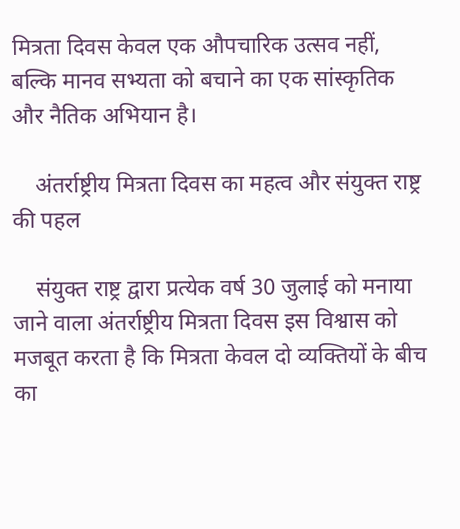मित्रता दिवस केवल एक औपचारिक उत्सव नहीं, बल्कि मानव सभ्यता को बचाने का एक सांस्कृतिक और नैतिक अभियान है।

    अंतर्राष्ट्रीय मित्रता दिवस का महत्व और संयुक्त राष्ट्र की पहल

    संयुक्त राष्ट्र द्वारा प्रत्येक वर्ष 30 जुलाई को मनाया जाने वाला अंतर्राष्ट्रीय मित्रता दिवस इस विश्वास को मजबूत करता है कि मित्रता केवल दो व्यक्तियों के बीच का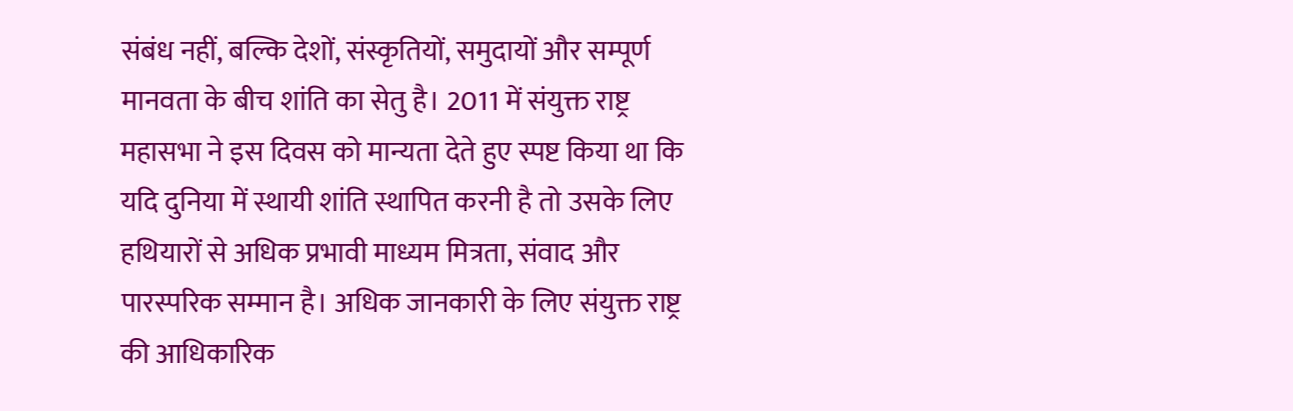संबंध नहीं, बल्कि देशों, संस्कृतियों, समुदायों और सम्पूर्ण मानवता के बीच शांति का सेतु है। 2011 में संयुक्त राष्ट्र महासभा ने इस दिवस को मान्यता देते हुए स्पष्ट किया था कि यदि दुनिया में स्थायी शांति स्थापित करनी है तो उसके लिए हथियारों से अधिक प्रभावी माध्यम मित्रता, संवाद और पारस्परिक सम्मान है। अधिक जानकारी के लिए संयुक्त राष्ट्र की आधिकारिक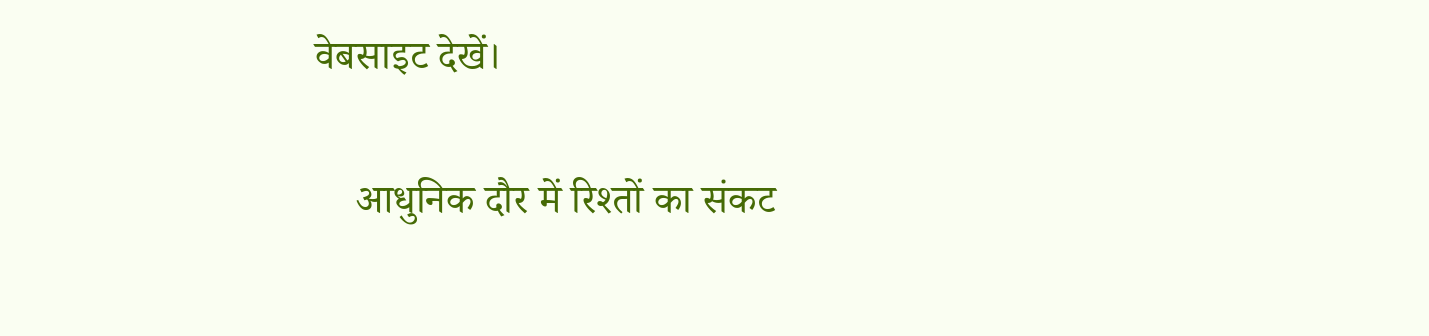वेबसाइट देखें।

    आधुनिक दौर में रिश्तों का संकट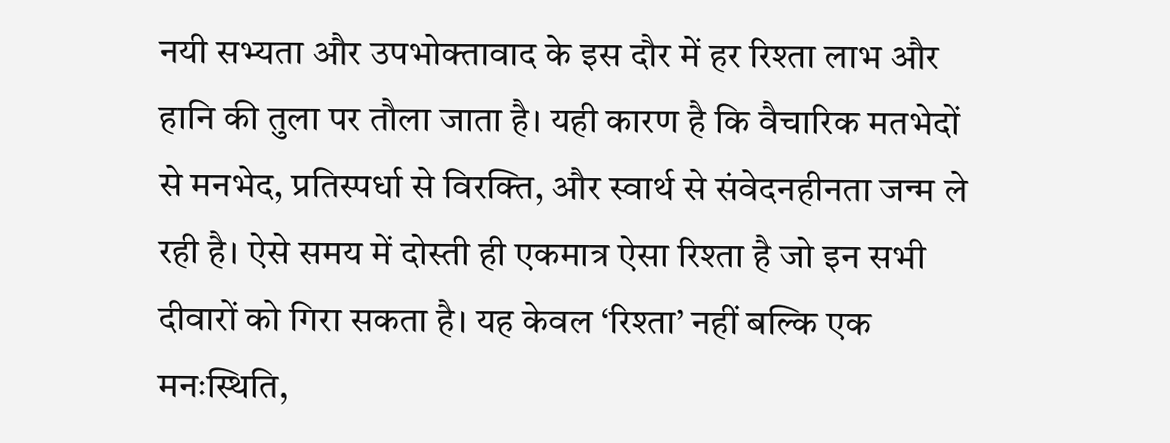नयी सभ्यता और उपभोक्तावाद के इस दौर में हर रिश्ता लाभ और हानि की तुला पर तौला जाता है। यही कारण है कि वैचारिक मतभेदों से मनभेद, प्रतिस्पर्धा से विरक्ति, और स्वार्थ से संवेदनहीनता जन्म ले रही है। ऐसे समय में दोस्ती ही एकमात्र ऐसा रिश्ता है जो इन सभी दीवारों को गिरा सकता है। यह केवल ‘रिश्ता’ नहीं बल्कि एक मनःस्थिति,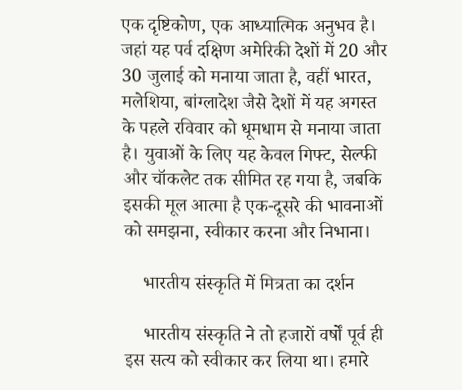एक दृष्टिकोण, एक आध्यात्मिक अनुभव है। जहां यह पर्व दक्षिण अमेरिकी देशों में 20 और 30 जुलाई को मनाया जाता है, वहीं भारत, मलेशिया, बांग्लादेश जैसे देशों में यह अगस्त के पहले रविवार को धूमधाम से मनाया जाता है। युवाओं के लिए यह केवल गिफ्ट, सेल्फी और चॉकलेट तक सीमित रह गया है, जबकि इसकी मूल आत्मा है एक-दूसरे की भावनाओं को समझना, स्वीकार करना और निभाना।

    भारतीय संस्कृति में मित्रता का दर्शन

    भारतीय संस्कृति ने तो हजारों वर्षों पूर्व ही इस सत्य को स्वीकार कर लिया था। हमारे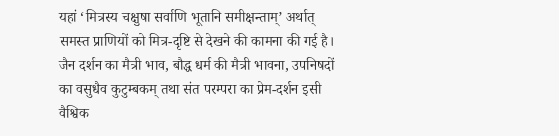यहां ‘मित्रस्य चक्षुषा सर्वाणि भूतानि समीक्षन्ताम्’ अर्थात् समस्त प्राणियों को मित्र-दृष्टि से देखने की कामना की गई है। जैन दर्शन का मैत्री भाव, बौद्ध धर्म की मैत्री भावना, उपनिषदों का वसुधैव कुटुम्बकम् तथा संत परम्परा का प्रेम-दर्शन इसी वैश्विक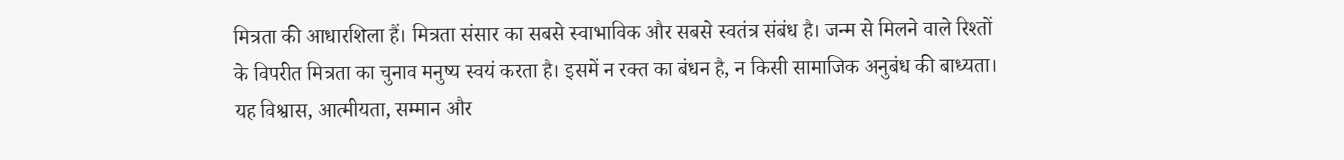मित्रता की आधारशिला हैं। मित्रता संसार का सबसे स्वाभाविक और सबसे स्वतंत्र संबंध है। जन्म से मिलने वाले रिश्तों के विपरीत मित्रता का चुनाव मनुष्य स्वयं करता है। इसमें न रक्त का बंधन है, न किसी सामाजिक अनुबंध की बाध्यता। यह विश्वास, आत्मीयता, सम्मान और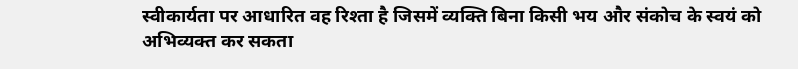स्वीकार्यता पर आधारित वह रिश्ता है जिसमें व्यक्ति बिना किसी भय और संकोच के स्वयं को अभिव्यक्त कर सकता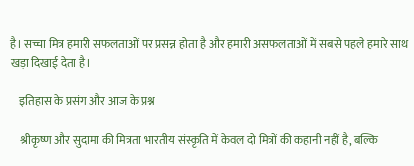है। सच्चा मित्र हमारी सफलताओं पर प्रसन्न होता है और हमारी असफलताओं में सबसे पहले हमारे साथ खड़ा दिखाई देता है।

    इतिहास के प्रसंग और आज के प्रश्न

    श्रीकृष्ण और सुदामा की मित्रता भारतीय संस्कृति में केवल दो मित्रों की कहानी नहीं है, बल्कि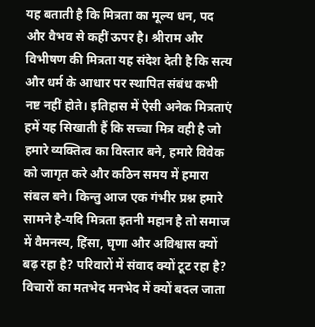यह बताती है कि मित्रता का मूल्य धन, पद और वैभव से कहीं ऊपर है। श्रीराम और विभीषण की मित्रता यह संदेश देती है कि सत्य और धर्म के आधार पर स्थापित संबंध कभी नष्ट नहीं होते। इतिहास में ऐसी अनेक मित्रताएं हमें यह सिखाती हैं कि सच्चा मित्र वही है जो हमारे व्यक्तित्व का विस्तार बने, हमारे विवेक को जागृत करे और कठिन समय में हमारा संबल बने। किन्तु आज एक गंभीर प्रश्न हमारे सामने है-यदि मित्रता इतनी महान है तो समाज में वैमनस्य, हिंसा, घृणा और अविश्वास क्यों बढ़ रहा है? परिवारों में संवाद क्यों टूट रहा है? विचारों का मतभेद मनभेद में क्यों बदल जाता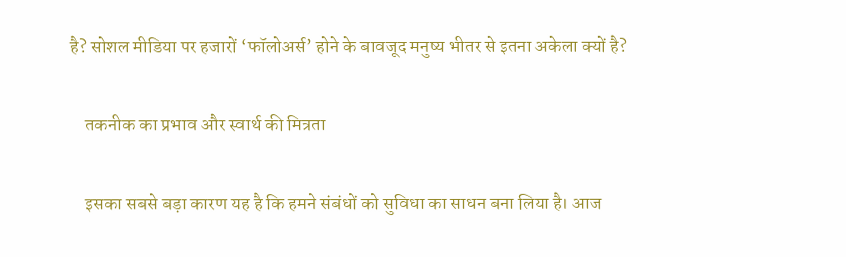है? सोशल मीडिया पर हजारों ‘फॉलोअर्स’ होने के बावजूद मनुष्य भीतर से इतना अकेला क्यों है?

    तकनीक का प्रभाव और स्वार्थ की मित्रता

    इसका सबसे बड़ा कारण यह है कि हमने संबंधों को सुविधा का साधन बना लिया है। आज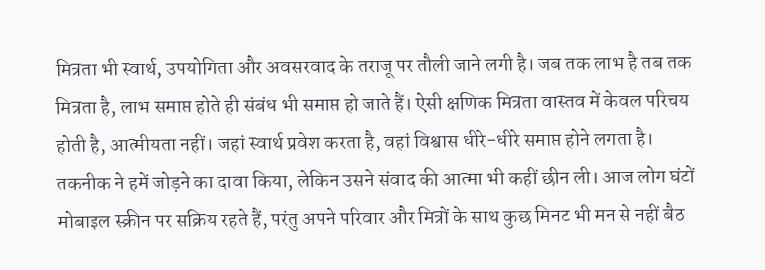मित्रता भी स्वार्थ, उपयोगिता और अवसरवाद के तराजू पर तौली जाने लगी है। जब तक लाभ है तब तक मित्रता है, लाभ समाप्त होते ही संबंध भी समाप्त हो जाते हैं। ऐसी क्षणिक मित्रता वास्तव में केवल परिचय होती है, आत्मीयता नहीं। जहां स्वार्थ प्रवेश करता है, वहां विश्वास धीरे-धीरे समाप्त होने लगता है। तकनीक ने हमें जोड़ने का दावा किया, लेकिन उसने संवाद की आत्मा भी कहीं छीन ली। आज लोग घंटों मोबाइल स्क्रीन पर सक्रिय रहते हैं, परंतु अपने परिवार और मित्रों के साथ कुछ मिनट भी मन से नहीं बैठ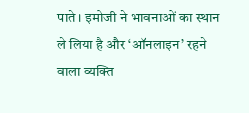पाते। इमोजी ने भावनाओं का स्थान ले लिया है और ‘ऑनलाइन’ रहने वाला व्यक्ति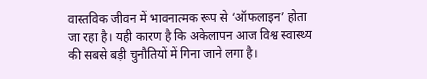वास्तविक जीवन में भावनात्मक रूप से ‘ऑफलाइन’ होता जा रहा है। यही कारण है कि अकेलापन आज विश्व स्वास्थ्य की सबसे बड़ी चुनौतियों में गिना जाने लगा है।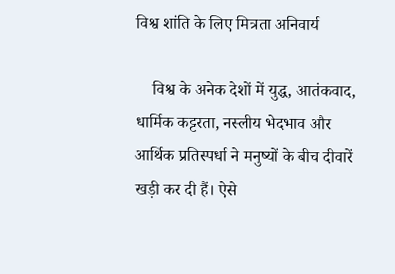विश्व शांति के लिए मित्रता अनिवार्य

    विश्व के अनेक देशों में युद्ध, आतंकवाद, धार्मिक कट्टरता, नस्लीय भेदभाव और आर्थिक प्रतिस्पर्धा ने मनुष्यों के बीच दीवारें खड़ी कर दी हैं। ऐसे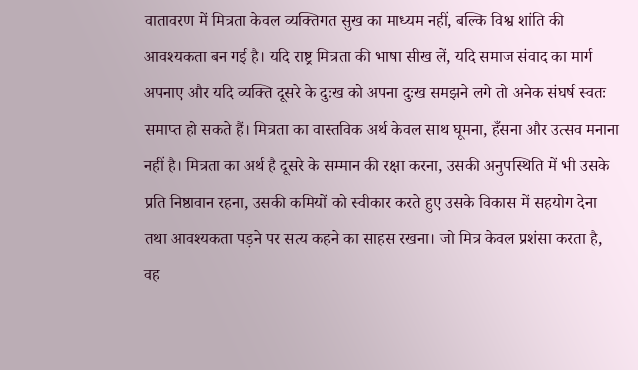वातावरण में मित्रता केवल व्यक्तिगत सुख का माध्यम नहीं, बल्कि विश्व शांति की आवश्यकता बन गई है। यदि राष्ट्र मित्रता की भाषा सीख लें, यदि समाज संवाद का मार्ग अपनाए और यदि व्यक्ति दूसरे के दुःख को अपना दुःख समझने लगे तो अनेक संघर्ष स्वतः समाप्त हो सकते हैं। मित्रता का वास्तविक अर्थ केवल साथ घूमना, हँसना और उत्सव मनाना नहीं है। मित्रता का अर्थ है दूसरे के सम्मान की रक्षा करना, उसकी अनुपस्थिति में भी उसके प्रति निष्ठावान रहना, उसकी कमियों को स्वीकार करते हुए उसके विकास में सहयोग देना तथा आवश्यकता पड़ने पर सत्य कहने का साहस रखना। जो मित्र केवल प्रशंसा करता है, वह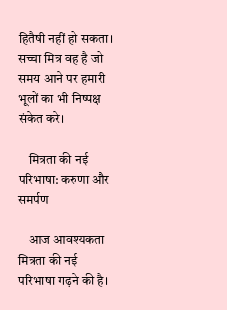हितैषी नहीं हो सकता। सच्चा मित्र वह है जो समय आने पर हमारी भूलों का भी निष्पक्ष संकेत करे।

    मित्रता की नई परिभाषा: करुणा और समर्पण

    आज आवश्यकता मित्रता की नई परिभाषा गढ़ने की है।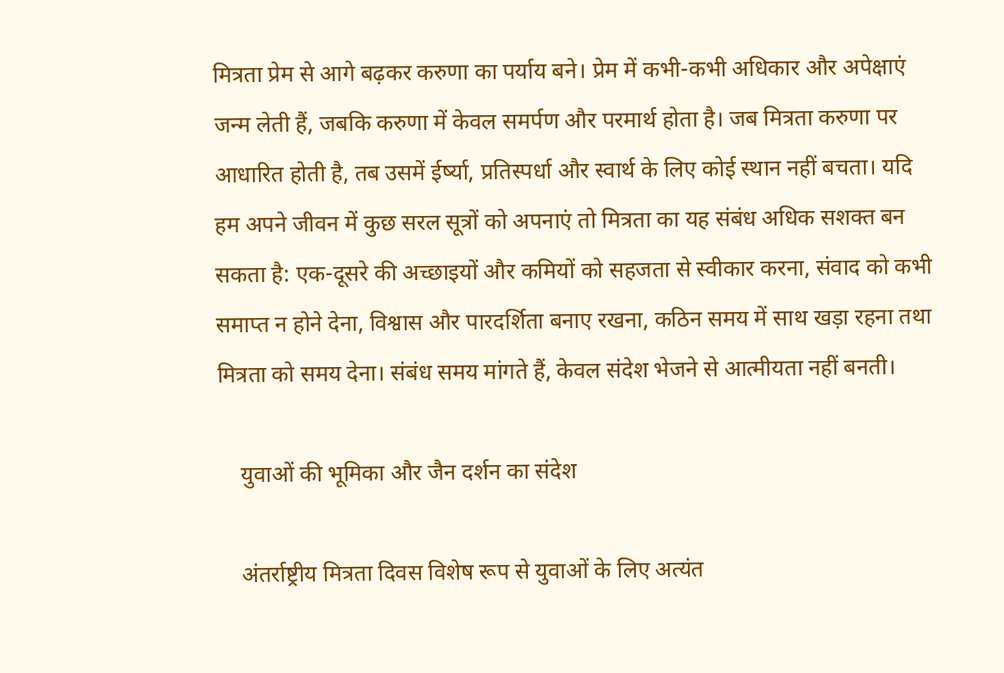मित्रता प्रेम से आगे बढ़कर करुणा का पर्याय बने। प्रेम में कभी-कभी अधिकार और अपेक्षाएं जन्म लेती हैं, जबकि करुणा में केवल समर्पण और परमार्थ होता है। जब मित्रता करुणा पर आधारित होती है, तब उसमें ईर्ष्या, प्रतिस्पर्धा और स्वार्थ के लिए कोई स्थान नहीं बचता। यदि हम अपने जीवन में कुछ सरल सूत्रों को अपनाएं तो मित्रता का यह संबंध अधिक सशक्त बन सकता है: एक-दूसरे की अच्छाइयों और कमियों को सहजता से स्वीकार करना, संवाद को कभी समाप्त न होने देना, विश्वास और पारदर्शिता बनाए रखना, कठिन समय में साथ खड़ा रहना तथा मित्रता को समय देना। संबंध समय मांगते हैं, केवल संदेश भेजने से आत्मीयता नहीं बनती।

    युवाओं की भूमिका और जैन दर्शन का संदेश

    अंतर्राष्ट्रीय मित्रता दिवस विशेष रूप से युवाओं के लिए अत्यंत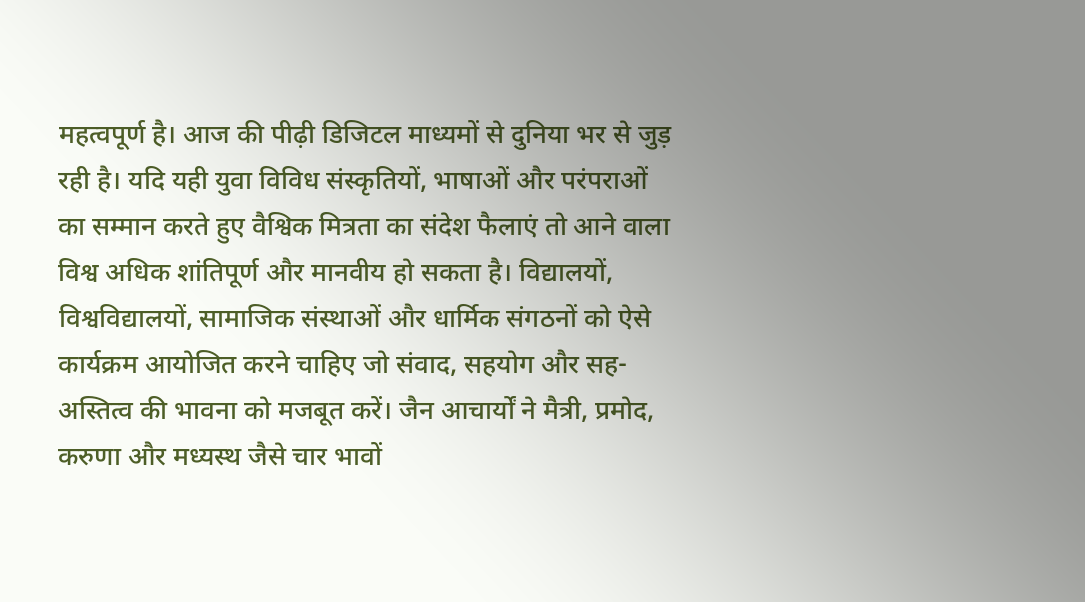महत्वपूर्ण है। आज की पीढ़ी डिजिटल माध्यमों से दुनिया भर से जुड़ रही है। यदि यही युवा विविध संस्कृतियों, भाषाओं और परंपराओं का सम्मान करते हुए वैश्विक मित्रता का संदेश फैलाएं तो आने वाला विश्व अधिक शांतिपूर्ण और मानवीय हो सकता है। विद्यालयों, विश्वविद्यालयों, सामाजिक संस्थाओं और धार्मिक संगठनों को ऐसे कार्यक्रम आयोजित करने चाहिए जो संवाद, सहयोग और सह-अस्तित्व की भावना को मजबूत करें। जैन आचार्यों ने मैत्री, प्रमोद, करुणा और मध्यस्थ जैसे चार भावों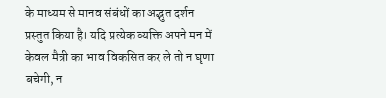के माध्यम से मानव संबंधों का अद्भुत दर्शन प्रस्तुत किया है। यदि प्रत्येक व्यक्ति अपने मन में केवल मैत्री का भाव विकसित कर ले तो न घृणा बचेगी, न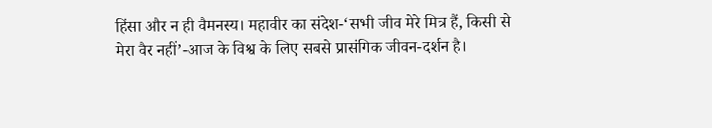हिंसा और न ही वैमनस्य। महावीर का संदेश-‘सभी जीव मेरे मित्र हैं, किसी से मेरा वैर नहीं’-आज के विश्व के लिए सबसे प्रासंगिक जीवन-दर्शन है।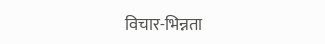विचार-भिन्नता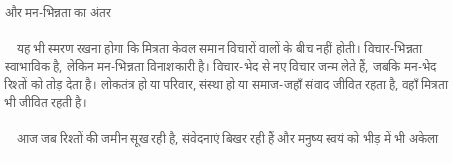और मन-भिन्नता का अंतर

    यह भी स्मरण रखना होगा कि मित्रता केवल समान विचारों वालों के बीच नहीं होती। विचार-भिन्नता स्वाभाविक है, लेकिन मन-भिन्नता विनाशकारी है। विचार-भेद से नए विचार जन्म लेते हैं, जबकि मन-भेद रिश्तों को तोड़ देता है। लोकतंत्र हो या परिवार, संस्था हो या समाज-जहाँ संवाद जीवित रहता है, वहाँ मित्रता भी जीवित रहती है।

    आज जब रिश्तों की जमीन सूख रही है, संवेदनाएं बिखर रही हैं और मनुष्य स्वयं को भीड़ में भी अकेला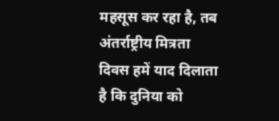महसूस कर रहा है, तब अंतर्राष्ट्रीय मित्रता दिवस हमें याद दिलाता है कि दुनिया को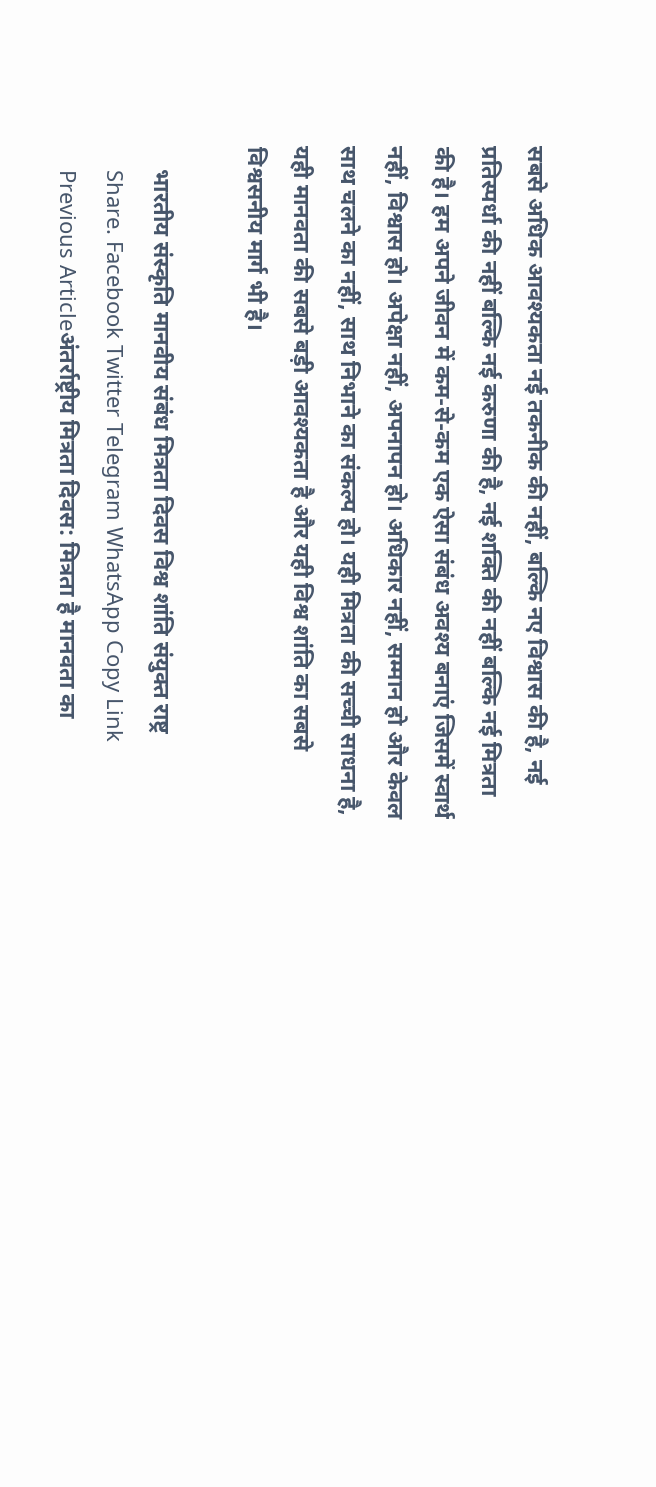सबसे अधिक आवश्यकता नई तकनीक की नहीं, बल्कि नए विश्वास की है, नई प्रतिस्पर्धा की नहीं बल्कि नई करुणा की है, नई शक्ति की नहीं बल्कि नई मित्रता की है। हम अपने जीवन में कम-से-कम एक ऐसा संबंध अवश्य बनाएं जिसमें स्वार्थ नहीं, विश्वास हो। अपेक्षा नहीं, अपनापन हो। अधिकार नहीं, सम्मान हो और केवल साथ चलने का नहीं, साथ निभाने का संकल्प हो। यही मित्रता की सच्ची साधना है, यही मानवता की सबसे बड़ी आवश्यकता है और यही विश्व शांति का सबसे विश्वसनीय मार्ग भी है।

    भारतीय संस्कृति मानवीय संबंध मित्रता दिवस विश्व शांति संयुक्त राष्ट्र
    Share. Facebook Twitter Telegram WhatsApp Copy Link
    Previous Articleअंतर्राष्ट्रीय मित्रता दिवस: मित्रता है मानवता का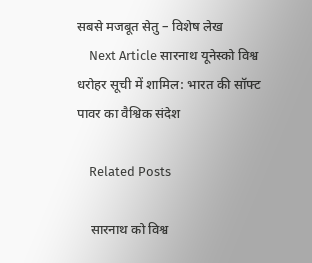सबसे मजबूत सेतु – विशेष लेख
    Next Article सारनाथ यूनेस्को विश्व धरोहर सूची में शामिल: भारत की सॉफ्ट पावर का वैश्विक संदेश

    Related Posts

    सारनाथ को विश्व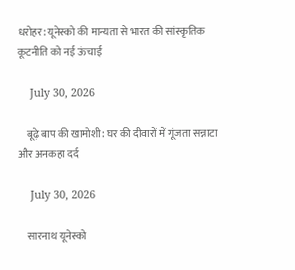धरोहर: यूनेस्को की मान्यता से भारत की सांस्कृतिक कूटनीति को नई ऊंचाई

    July 30, 2026

    बूढ़े बाप की खामोशी: घर की दीवारों में गूंजता सन्नाटा और अनकहा दर्द

    July 30, 2026

    सारनाथ यूनेस्को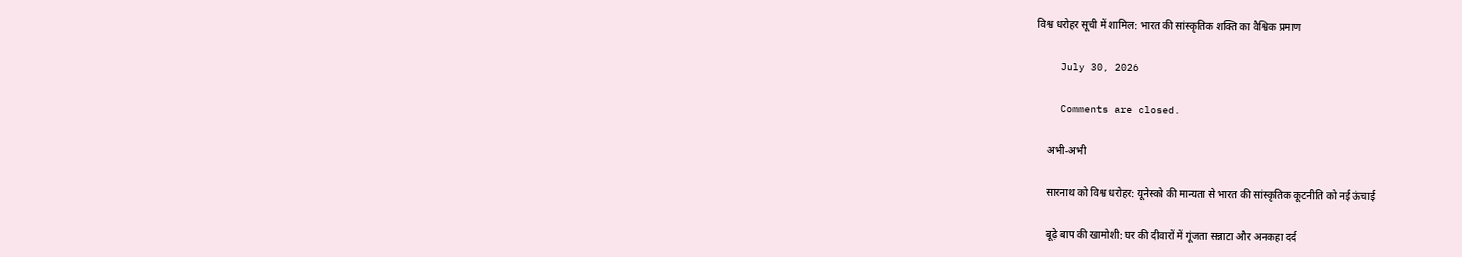विश्व धरोहर सूची में शामिल: भारत की सांस्कृतिक शक्ति का वैश्विक प्रमाण

    July 30, 2026

    Comments are closed.

    अभी-अभी

    सारनाथ को विश्व धरोहर: यूनेस्को की मान्यता से भारत की सांस्कृतिक कूटनीति को नई ऊंचाई

    बूढ़े बाप की खामोशी: घर की दीवारों में गूंजता सन्नाटा और अनकहा दर्द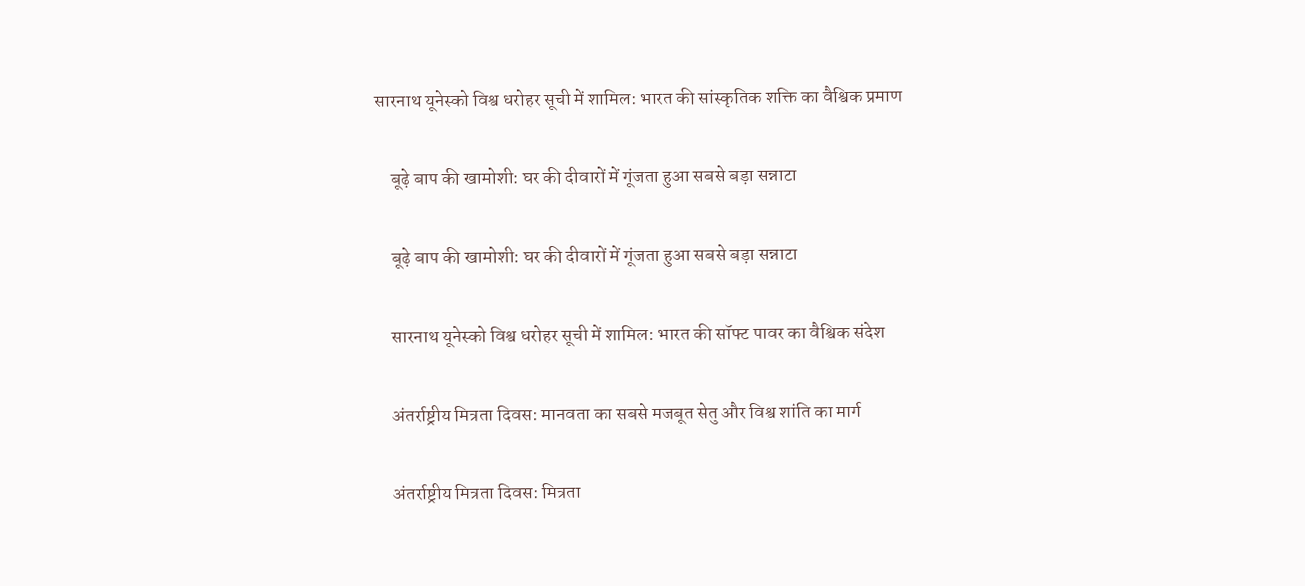सारनाथ यूनेस्को विश्व धरोहर सूची में शामिल: भारत की सांस्कृतिक शक्ति का वैश्विक प्रमाण

    बूढ़े बाप की खामोशी: घर की दीवारों में गूंजता हुआ सबसे बड़ा सन्नाटा

    बूढ़े बाप की खामोशी: घर की दीवारों में गूंजता हुआ सबसे बड़ा सन्नाटा

    सारनाथ यूनेस्को विश्व धरोहर सूची में शामिल: भारत की सॉफ्ट पावर का वैश्विक संदेश

    अंतर्राष्ट्रीय मित्रता दिवस: मानवता का सबसे मजबूत सेतु और विश्व शांति का मार्ग

    अंतर्राष्ट्रीय मित्रता दिवस: मित्रता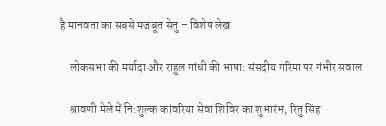है मानवता का सबसे मजबूत सेतु – विशेष लेख

    लोकसभा की मर्यादा और राहुल गांधी की भाषा: संसदीय गरिमा पर गंभीर सवाल

    श्रावणी मेले में नि:शुल्क कांवरिया सेवा शिविर का शुभारंभ, रितु सिंह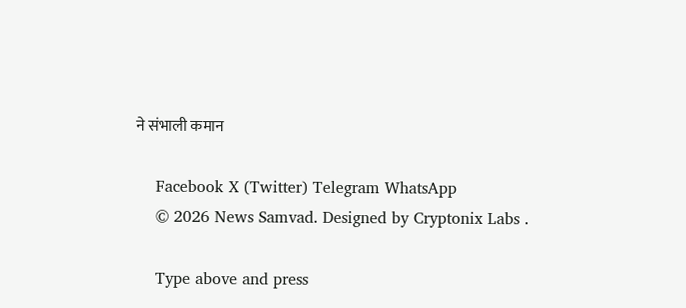ने संभाली कमान

    Facebook X (Twitter) Telegram WhatsApp
    © 2026 News Samvad. Designed by Cryptonix Labs .

    Type above and press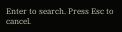Enter to search. Press Esc to cancel.